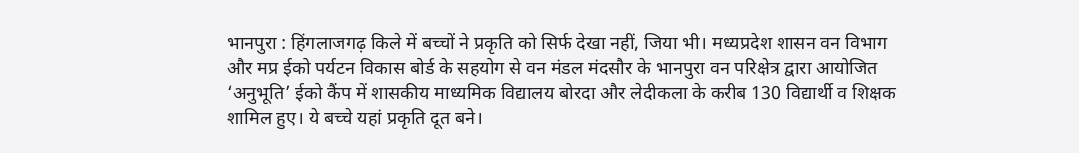भानपुरा : हिंगलाजगढ़ किले में बच्चों ने प्रकृति को सिर्फ देखा नहीं, जिया भी। मध्यप्रदेश शासन वन विभाग और मप्र ईको पर्यटन विकास बोर्ड के सहयोग से वन मंडल मंदसौर के भानपुरा वन परिक्षेत्र द्वारा आयोजित ‘अनुभूति’ ईको कैंप में शासकीय माध्यमिक विद्यालय बोरदा और लेदीकला के करीब 130 विद्यार्थी व शिक्षक शामिल हुए। ये बच्चे यहां प्रकृति दूत बने।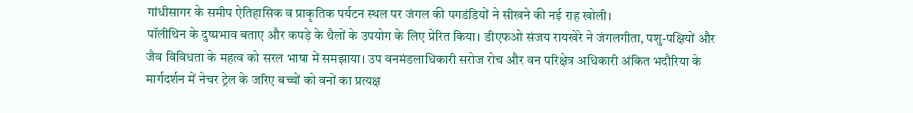गांधीसागर के समीप ऐतिहासिक व प्राकृतिक पर्यटन स्थल पर जंगल की पगडंडियों ने सीखने की नई राह खोली।
पॉलीथिन के दुष्प्रभाव बताए और कपड़े के थैलों के उपयोग के लिए प्रेरित किया। डीएफओ संजय रायखेरे ने जंगलगीता, पशु-पक्षियों और जैव विविधता के महत्व को सरल भाषा में समझाया। उप वनमंडलाधिकारी सरोज रोच और वन परिक्षेत्र अधिकारी अंकित भदौरिया के मार्गदर्शन में नेचर ट्रेल के जरिए बच्चों को वनों का प्रत्यक्ष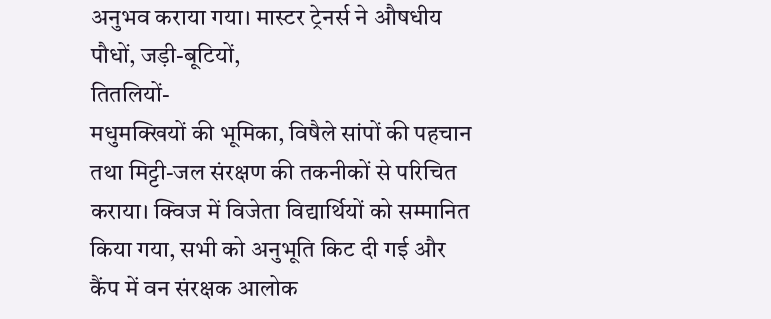अनुभव कराया गया। मास्टर ट्रेनर्स ने औषधीय पौधों, जड़ी-बूटियों,
तितलियों-
मधुमक्खियों की भूमिका, विषैले सांपों की पहचान तथा मिट्टी-जल संरक्षण की तकनीकों से परिचित कराया। क्विज में विजेता विद्यार्थियों को सम्मानित किया गया, सभी को अनुभूति किट दी गई और
कैंप में वन संरक्षक आलोक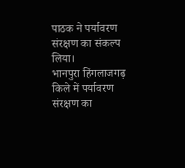पाठक ने पर्यावरण संरक्षण का संकल्प लिया।
भानपुरा हिंगलाजगढ़ किले में पर्यावरण संरक्षण का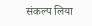संकल्प लिया